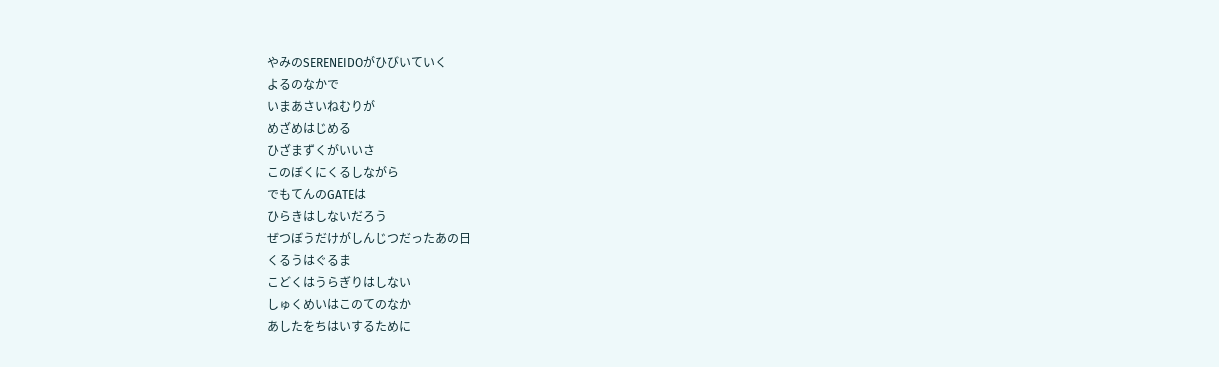やみのSERENEIDOがひびいていく
よるのなかで
いまあさいねむりが
めざめはじめる
ひざまずくがいいさ
このぼくにくるしながら
でもてんのGATEは
ひらきはしないだろう
ぜつぼうだけがしんじつだったあの日
くるうはぐるま
こどくはうらぎりはしない
しゅくめいはこのてのなか
あしたをちはいするために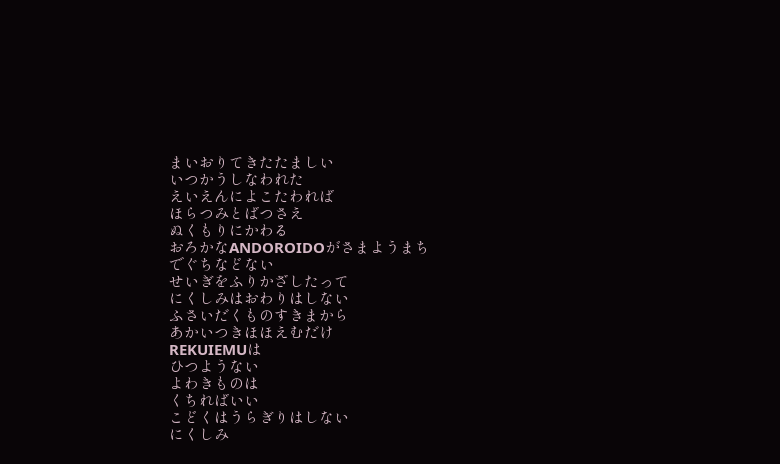まいおりてきたたましい
いつかうしなわれた
えいえんによこたわれば
ほらつみとばつさえ
ぬくもりにかわる
おろかなANDOROIDOがさまようまち
でぐちなどない
せいぎをふりかざしたって
にくしみはおわりはしない
ふさいだくものすきまから
あかいつきほほえむだけ
REKUIEMUは
ひつようない
よわきものは
くちればいい
こどくはうらぎりはしない
にくしみ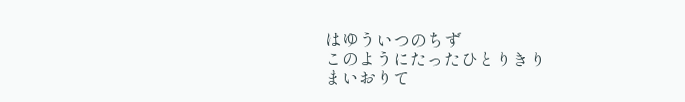はゆういつのちず
このようにたったひとりきり
まいおりて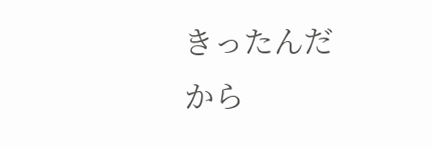きったんだから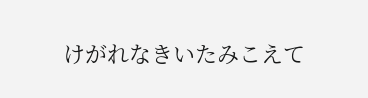けがれなきいたみこえて